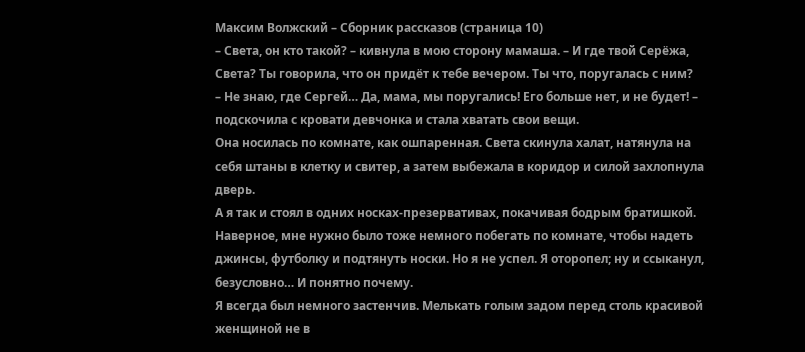Максим Волжский – Сборник рассказов (страница 10)
– Света, он кто такой? – кивнула в мою сторону мамаша. – И где твой Серёжа, Света? Ты говорила, что он придёт к тебе вечером. Ты что, поругалась с ним?
– Не знаю, где Сергей… Да, мама, мы поругались! Его больше нет, и не будет! – подскочила с кровати девчонка и стала хватать свои вещи.
Она носилась по комнате, как ошпаренная. Света скинула халат, натянула на себя штаны в клетку и свитер, а затем выбежала в коридор и силой захлопнула дверь.
А я так и стоял в одних носках-презервативах, покачивая бодрым братишкой.
Наверное, мне нужно было тоже немного побегать по комнате, чтобы надеть джинсы, футболку и подтянуть носки. Но я не успел. Я оторопел; ну и ссыканул, безусловно… И понятно почему.
Я всегда был немного застенчив. Мелькать голым задом перед столь красивой женщиной не в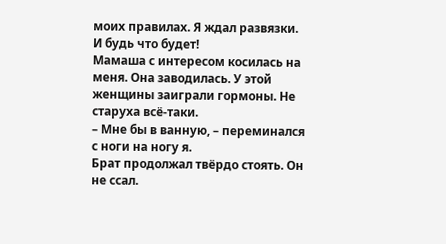моих правилах. Я ждал развязки. И будь что будет!
Мамаша с интересом косилась на меня. Она заводилась. У этой женщины заиграли гормоны. Не старуха всё-таки.
– Мне бы в ванную, – переминался с ноги на ногу я.
Брат продолжал твёрдо стоять. Он не ссал.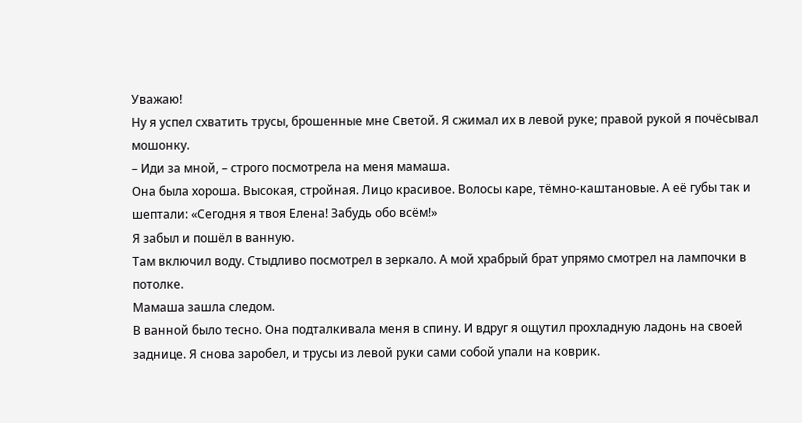Уважаю!
Ну я успел схватить трусы, брошенные мне Светой. Я сжимал их в левой руке; правой рукой я почёсывал мошонку.
– Иди за мной, – строго посмотрела на меня мамаша.
Она была хороша. Высокая, стройная. Лицо красивое. Волосы каре, тёмно-каштановые. А её губы так и шептали: «Сегодня я твоя Елена! Забудь обо всём!»
Я забыл и пошёл в ванную.
Там включил воду. Стыдливо посмотрел в зеркало. А мой храбрый брат упрямо смотрел на лампочки в потолке.
Мамаша зашла следом.
В ванной было тесно. Она подталкивала меня в спину. И вдруг я ощутил прохладную ладонь на своей заднице. Я снова заробел, и трусы из левой руки сами собой упали на коврик.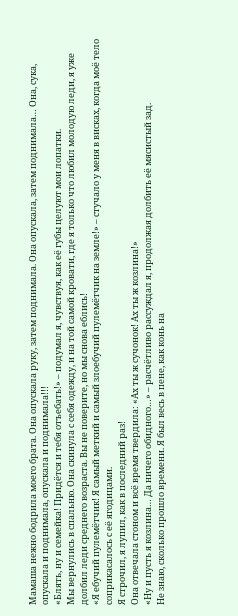Мамаша нежно бодрила моего брата. Она опускала руку, затем поднимала. Она опускала, затем поднимала… Она, сука, опускала и поднимала, опускала и поднимала!!!
«Блять, ну и семейка! Придётся и тебя отъебать!» – подумал я, чувствуя, как её губы целуют мои лопатки.
Мы вернулись в спальню. Она скинула с себя одежду, и на той самой кровати, где я только что любил молодую леди, я уже долбил леди среднего возраста. Вы не поверите, но мы снова еблись!
«Я ебучий пулемётчик! Я самый меткий и самый злоебучий пулемётчик на земле!» – стучало у меня в висках, когда моё тело соприкасалось с её ягодицами.
Я строчил, я лупил, как в последний раз!
Она отвечала стоном и всё время твердила: «Ах ты ж сучонок! Ах ты ж козлина!»
«Ну и пусть я козлина… Да ничего обидного…» – расчётливо рассуждал я, продолжая долбить её мясистый зад.
Не знаю, сколько прошло времени. Я был весь в пене, как конь на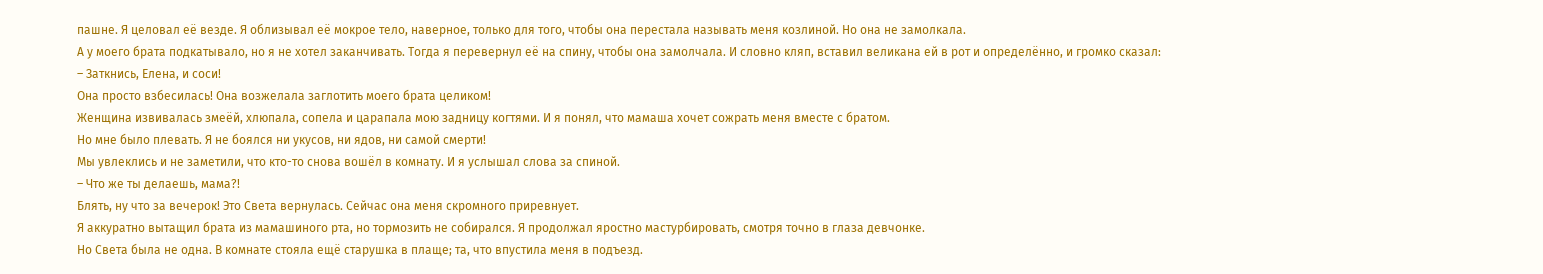пашне. Я целовал её везде. Я облизывал её мокрое тело, наверное, только для того, чтобы она перестала называть меня козлиной. Но она не замолкала.
А у моего брата подкатывало, но я не хотел заканчивать. Тогда я перевернул её на спину, чтобы она замолчала. И словно кляп, вставил великана ей в рот и определённо, и громко сказал:
– Заткнись, Елена, и соси!
Она просто взбесилась! Она возжелала заглотить моего брата целиком!
Женщина извивалась змеёй, хлюпала, сопела и царапала мою задницу когтями. И я понял, что мамаша хочет сожрать меня вместе с братом.
Но мне было плевать. Я не боялся ни укусов, ни ядов, ни самой смерти!
Мы увлеклись и не заметили, что кто-то снова вошёл в комнату. И я услышал слова за спиной.
– Что же ты делаешь, мама?!
Блять, ну что за вечерок! Это Света вернулась. Сейчас она меня скромного приревнует.
Я аккуратно вытащил брата из мамашиного рта, но тормозить не собирался. Я продолжал яростно мастурбировать, смотря точно в глаза девчонке.
Но Света была не одна. В комнате стояла ещё старушка в плаще; та, что впустила меня в подъезд.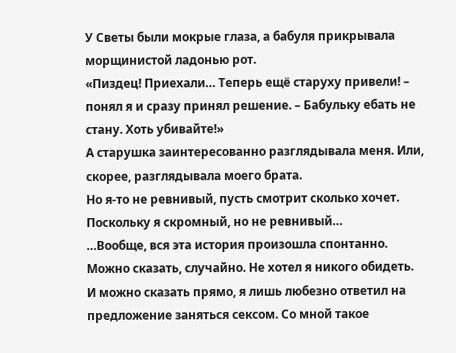У Светы были мокрые глаза, а бабуля прикрывала морщинистой ладонью рот.
«Пиздец! Приехали… Теперь ещё старуху привели! – понял я и сразу принял решение. – Бабульку ебать не стану. Хоть убивайте!»
А старушка заинтересованно разглядывала меня. Или, скорее, разглядывала моего брата.
Но я-то не ревнивый, пусть смотрит сколько хочет. Поскольку я скромный, но не ревнивый…
…Вообще, вся эта история произошла спонтанно. Можно сказать, случайно. Не хотел я никого обидеть. И можно сказать прямо, я лишь любезно ответил на предложение заняться сексом. Со мной такое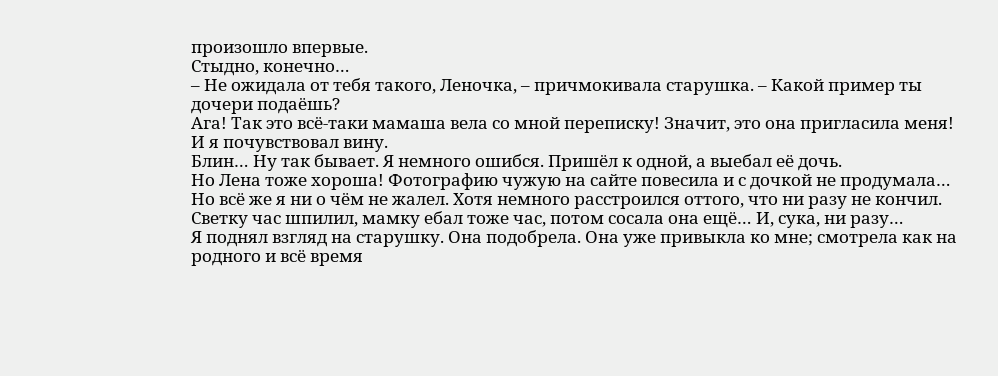произошло впервые.
Стыдно, конечно…
– Не ожидала от тебя такого, Леночка, – причмокивала старушка. – Какой пример ты дочери подаёшь?
Ага! Так это всё-таки мамаша вела со мной переписку! Значит, это она пригласила меня!
И я почувствовал вину.
Блин… Ну так бывает. Я немного ошибся. Пришёл к одной, а выебал её дочь.
Но Лена тоже хороша! Фотографию чужую на сайте повесила и с дочкой не продумала…
Но всё же я ни о чём не жалел. Хотя немного расстроился оттого, что ни разу не кончил. Светку час шпилил, мамку ебал тоже час, потом сосала она ещё… И, сука, ни разу…
Я поднял взгляд на старушку. Она подобрела. Она уже привыкла ко мне; смотрела как на родного и всё время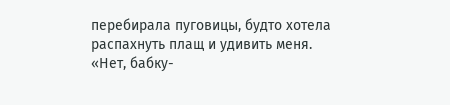перебирала пуговицы, будто хотела распахнуть плащ и удивить меня.
«Нет, бабку-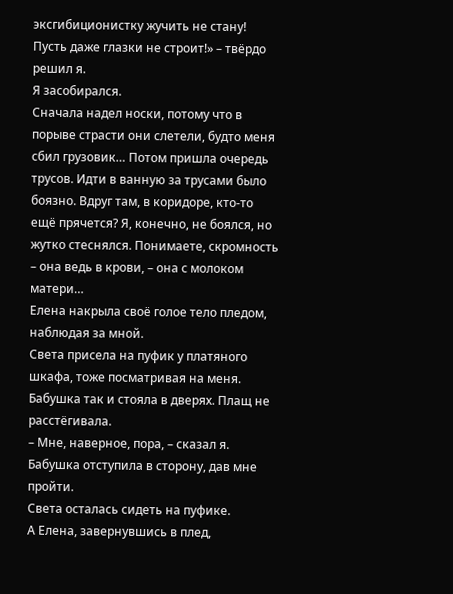эксгибиционистку жучить не стану! Пусть даже глазки не строит!» – твёрдо решил я.
Я засобирался.
Сначала надел носки, потому что в порыве страсти они слетели, будто меня сбил грузовик… Потом пришла очередь трусов. Идти в ванную за трусами было боязно. Вдруг там, в коридоре, кто-то ещё прячется? Я, конечно, не боялся, но жутко стеснялся. Понимаете, скромность – она ведь в крови, – она с молоком матери…
Елена накрыла своё голое тело пледом, наблюдая за мной.
Света присела на пуфик у платяного шкафа, тоже посматривая на меня.
Бабушка так и стояла в дверях. Плащ не расстёгивала.
– Мне, наверное, пора, – сказал я.
Бабушка отступила в сторону, дав мне пройти.
Света осталась сидеть на пуфике.
А Елена, завернувшись в плед,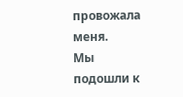провожала меня.
Мы подошли к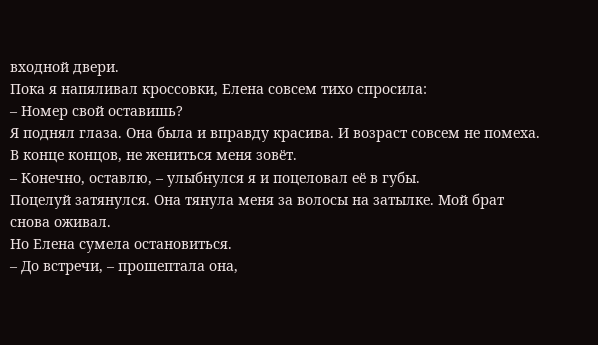входной двери.
Пока я напяливал кроссовки, Елена совсем тихо спросила:
– Номер свой оставишь?
Я поднял глаза. Она была и вправду красива. И возраст совсем не помеха. В конце концов, не жениться меня зовёт.
– Конечно, оставлю, – улыбнулся я и поцеловал её в губы.
Поцелуй затянулся. Она тянула меня за волосы на затылке. Мой брат снова оживал.
Но Елена сумела остановиться.
– До встречи, – прошептала она,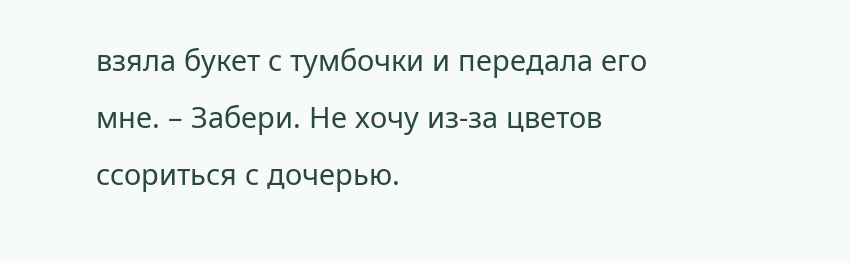взяла букет с тумбочки и передала его мне. – Забери. Не хочу из-за цветов ссориться с дочерью.